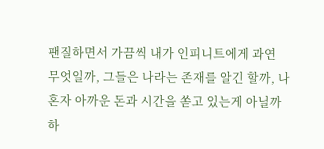팬질하면서 가끔씩 내가 인피니트에게 과연 무엇일까, 그들은 나라는 존재를 알긴 할까, 나 혼자 아까운 돈과 시간을 쏟고 있는게 아닐까 하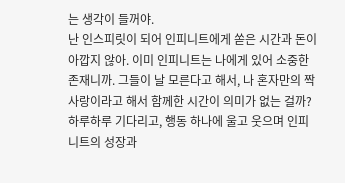는 생각이 들꺼야.
난 인스피릿이 되어 인피니트에게 쏟은 시간과 돈이 아깝지 않아. 이미 인피니트는 나에게 있어 소중한 존재니까. 그들이 날 모른다고 해서, 나 혼자만의 짝사랑이라고 해서 함께한 시간이 의미가 없는 걸까? 하루하루 기다리고, 행동 하나에 울고 웃으며 인피니트의 성장과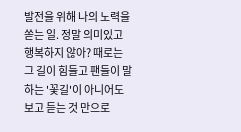발전을 위해 나의 노력을 쏟는 일. 정말 의미있고 행복하지 않아? 때로는 그 길이 힘들고 팬들이 말하는 '꽃길'이 아니어도 보고 듣는 것 만으로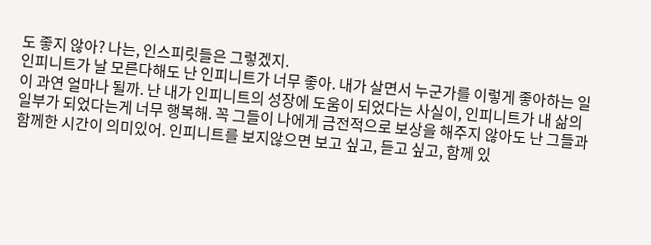도 좋지 않아? 나는, 인스피릿들은 그렇겠지.
인피니트가 날 모른다해도 난 인피니트가 너무 좋아. 내가 살면서 누군가를 이렇게 좋아하는 일이 과연 얼마나 될까. 난 내가 인피니트의 성장에 도움이 되었다는 사실이, 인피니트가 내 삶의 일부가 되었다는게 너무 행복해. 꼭 그들이 나에게 금전적으로 보상을 해주지 않아도 난 그들과 함께한 시간이 의미있어. 인피니트를 보지않으면 보고 싶고, 듣고 싶고, 함께 있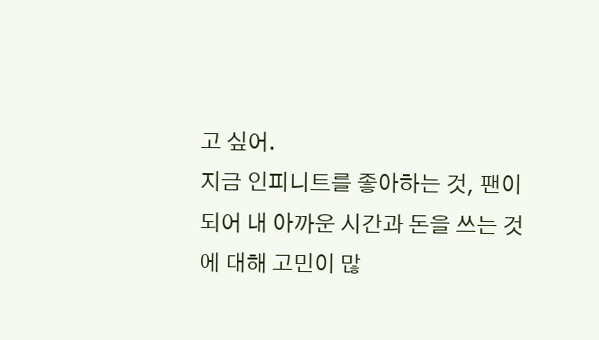고 싶어.
지금 인피니트를 좋아하는 것, 팬이 되어 내 아까운 시간과 돈을 쓰는 것에 대해 고민이 많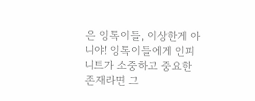은 잉톡이들, 이상한게 아니야! 잉톡이들에게 인피니트가 소중하고 중요한 존재라면 그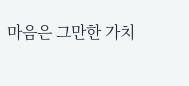마음은 그만한 가치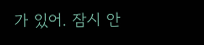가 있어. 잠시 안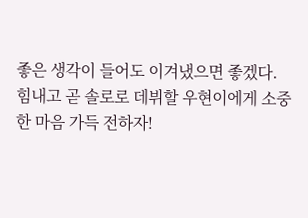좋은 생각이 들어도 이겨냈으면 좋겠다.
힘내고 곧 솔로로 데뷔할 우현이에게 소중한 마음 가득 전하자!